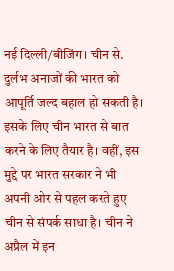नई दिल्ली/बीजिंग। चीन से. दुर्लभ अनाजों की भारत को आपूर्ति जल्द बहाल हो सकती है। इसके लिए चीन भारत से बात करने के लिए तैयार है। वहीं, इस मुद्दे पर भारत सरकार ने भी अपनी ओर से पहल करते हुए चीन से संपर्क साधा है। चीन ने अप्रैल में इन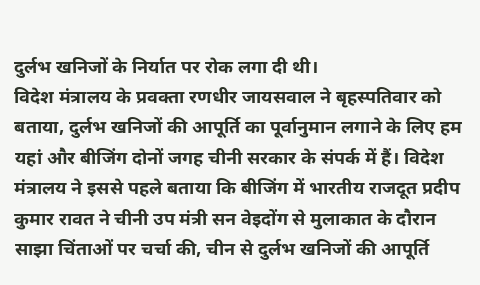दुर्लभ खनिजों के निर्यात पर रोक लगा दी थी।
विदेश मंत्रालय के प्रवक्ता रणधीर जायसवाल ने बृहस्पतिवार को बताया, दुर्लभ खनिजों की आपूर्ति का पूर्वानुमान लगाने के लिए हम यहां और बीजिंग दोनों जगह चीनी सरकार के संपर्क में हैं। विदेश मंत्रालय ने इससे पहले बताया कि बीजिंग में भारतीय राजदूत प्रदीप कुमार रावत ने चीनी उप मंत्री सन वेइदोंग से मुलाकात के दौरान साझा चिंताओं पर चर्चा की, चीन से दुर्लभ खनिजों की आपूर्ति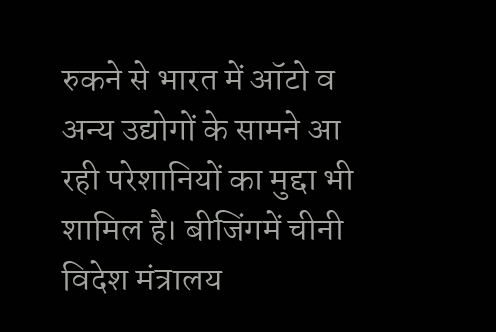रुकने से भारत में ऑटो व अन्य उद्योगों के सामने आ रही परेशानियों का मुद्दा भी शामिल है। बीजिंगमें चीनी विदेश मंत्रालय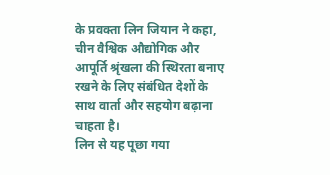के प्रवक्ता लिन जियान ने कहा, चीन वैश्विक औद्योगिक और आपूर्ति श्रृंखला की स्थिरता बनाए रखने के लिए संबंधित देशों के साथ वार्ता और सहयोग बढ़ाना चाहता है।
लिन से यह पूछा गया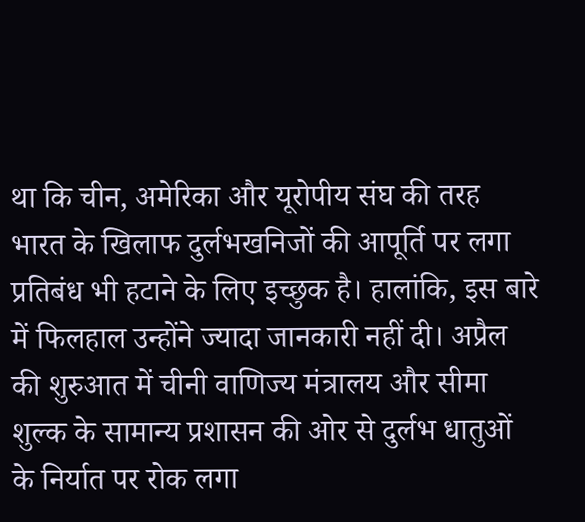था कि चीन, अमेरिका और यूरोपीय संघ की तरह भारत के खिलाफ दुर्लभखनिजों की आपूर्ति पर लगा प्रतिबंध भी हटाने के लिए इच्छुक है। हालांकि, इस बारे में फिलहाल उन्होंने ज्यादा जानकारी नहीं दी। अप्रैल की शुरुआत में चीनी वाणिज्य मंत्रालय और सीमा शुल्क के सामान्य प्रशासन की ओर से दुर्लभ धातुओं के निर्यात पर रोक लगा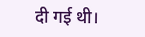दी गई थी।